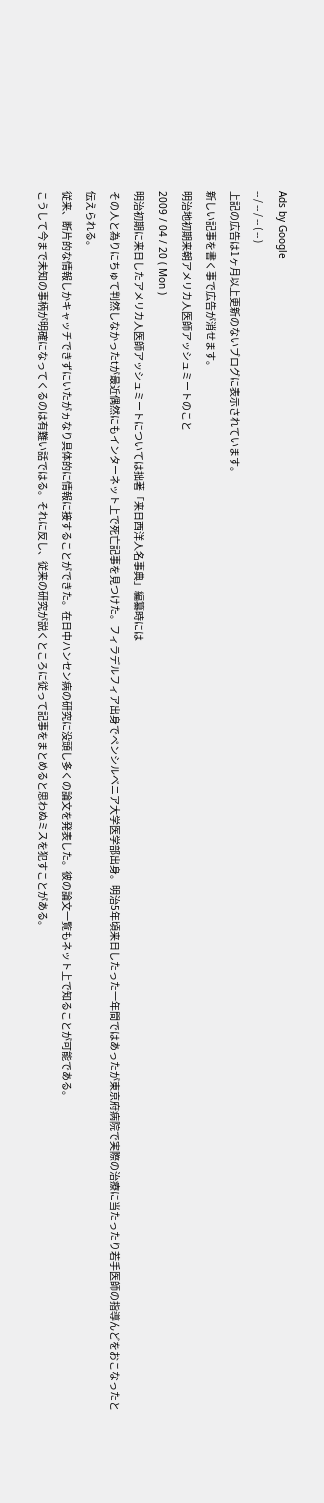Ads by Google
-- / -- / -- ( -- )
上記の広告は1ヶ月以上更新のないブログに表示されています。
新しい記事を書く事で広告が消せます。
明治地初期来朝アメリカ人医師アッシュミートのこと
2009 / 04 / 20 ( Mon )
明治初期に来日したアメリカ人医師アッシュミートについては拙著「来日西洋人名事典」編纂時には
その人と為りにちゅて判然しなかったtが最近偶然にもインターネット上で死亡記事を見つけた。フィラデルフィア出身でペンシルベニア大学医学部出身。明治5年頃来日したった一年間ではあったが東京府病院で実際の治療に当たったり若手医師の指導んどをおこなったと伝えられる。
従来、断片的な情報しかキャッチできずにいたがヵなり具体的に情報に接することができた。在日中ハンセン病の研究に没頭し多くの論文を発表した。彼の論文一覧もネット上で知ることが可能である。
こうして今まで未知の事柄が明確になってくるのは有難い話ではる。それに反し、従来の研究が説くところに従って記事をまとめると思わぬミスを犯すことがある。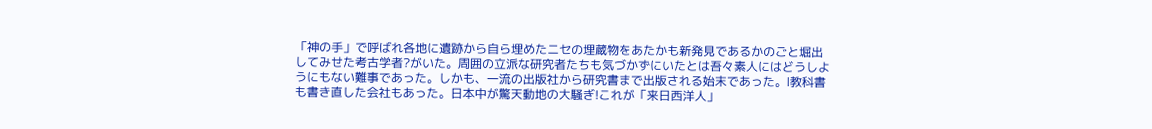「神の手」で呼ばれ各地に遺跡から自ら埋めたニセの埋蔵物をあたかも新発見であるかのごと堀出してみせた考古学者?がいた。周囲の立派な研究者たちも気づかずにいたとは吾々素人にはどうしようにもない難事であった。しかも、一流の出版社から研究書まで出版される始末であった。l教科書も書き直した会社もあった。日本中が驚天動地の大騒ぎ!これが「来日西洋人」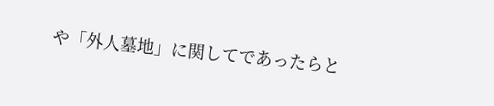や「外人墓地」に関してであったらと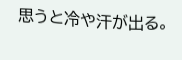思うと冷や汗が出る。